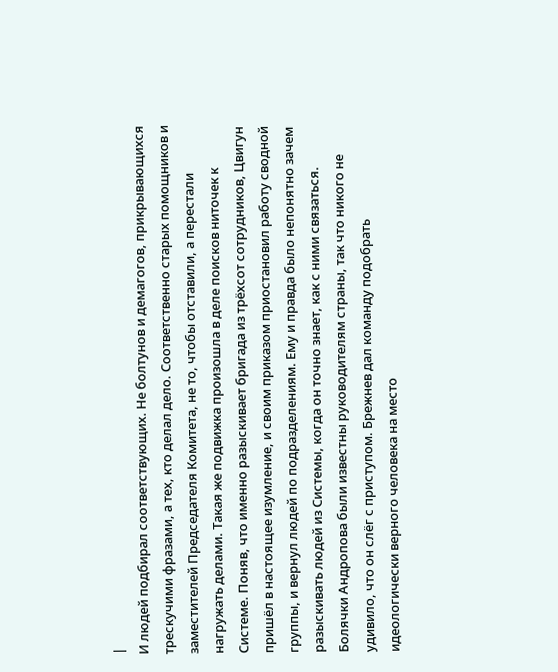|
И людей подбирал соответствующих. Не болтунов и демагогов, прикрывающихся трескучими фразами, а тех, кто делал дело. Соответственно старых помощников и заместителей Председателя Комитета, не то, чтобы отставили, а перестали нагружать делами. Такая же подвижка произошла в деле поисков ниточек к Системе. Поняв, что именно разыскивает бригада из трёхсот сотрудников, Цвигун пришёл в настоящее изумление, и своим приказом приостановил работу сводной группы, и вернул людей по подразделениям. Ему и правда было непонятно зачем разыскивать людей из Системы, когда он точно знает, как с ними связаться.
Болячки Андропова были известны руководителям страны, так что никого не удивило, что он слёг с приступом. Брежнев дал команду подобрать идеологически верного человека на место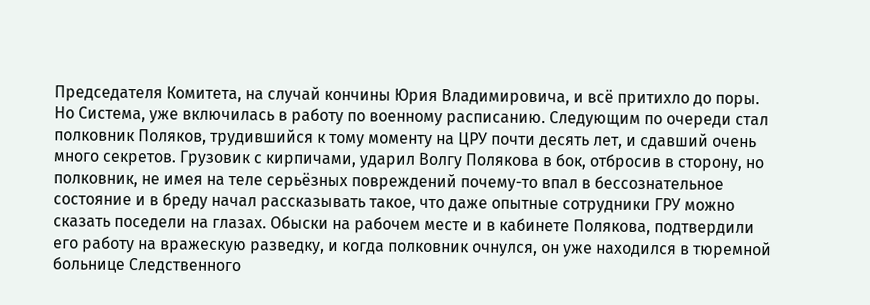Председателя Комитета, на случай кончины Юрия Владимировича, и всё притихло до поры.
Но Система, уже включилась в работу по военному расписанию. Следующим по очереди стал полковник Поляков, трудившийся к тому моменту на ЦРУ почти десять лет, и сдавший очень много секретов. Грузовик с кирпичами, ударил Волгу Полякова в бок, отбросив в сторону, но полковник, не имея на теле серьёзных повреждений почему-то впал в бессознательное состояние и в бреду начал рассказывать такое, что даже опытные сотрудники ГРУ можно сказать поседели на глазах. Обыски на рабочем месте и в кабинете Полякова, подтвердили его работу на вражескую разведку, и когда полковник очнулся, он уже находился в тюремной больнице Следственного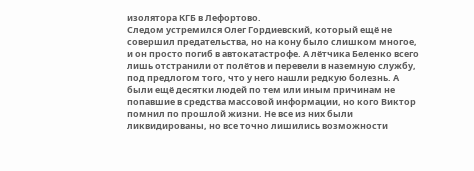изолятора КГБ в Лефортово.
Следом устремился Олег Гордиевский, который ещё не совершил предательства, но на кону было слишком многое, и он просто погиб в автокатастрофе. А лётчика Беленко всего лишь отстранили от полётов и перевели в наземную службу, под предлогом того, что у него нашли редкую болезнь. А были ещё десятки людей по тем или иным причинам не попавшие в средства массовой информации, но кого Виктор помнил по прошлой жизни. Не все из них были ликвидированы, но все точно лишились возможности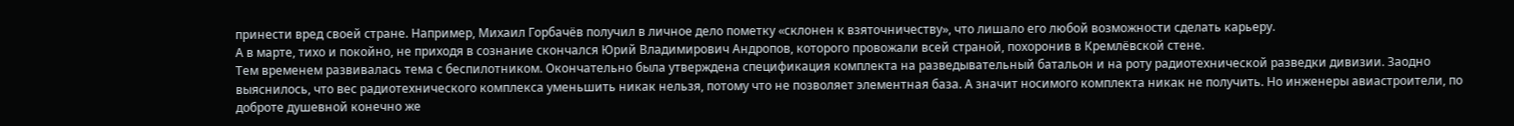принести вред своей стране. Например, Михаил Горбачёв получил в личное дело пометку «склонен к взяточничеству», что лишало его любой возможности сделать карьеру.
А в марте, тихо и покойно, не приходя в сознание скончался Юрий Владимирович Андропов, которого провожали всей страной, похоронив в Кремлёвской стене.
Тем временем развивалась тема с беспилотником. Окончательно была утверждена спецификация комплекта на разведывательный батальон и на роту радиотехнической разведки дивизии. Заодно выяснилось, что вес радиотехнического комплекса уменьшить никак нельзя, потому что не позволяет элементная база. А значит носимого комплекта никак не получить. Но инженеры авиастроители, по доброте душевной конечно же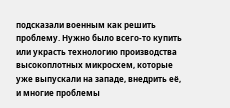подсказали военным как решить проблему. Нужно было всего-то купить или украсть технологию производства высокоплотных микросхем, которые уже выпускали на западе, внедрить её, и многие проблемы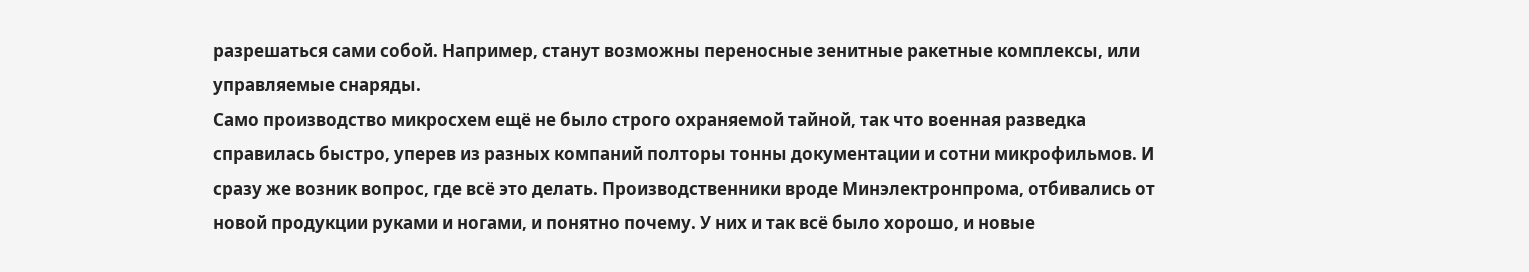разрешаться сами собой. Например, станут возможны переносные зенитные ракетные комплексы, или управляемые снаряды.
Само производство микросхем ещё не было строго охраняемой тайной, так что военная разведка справилась быстро, уперев из разных компаний полторы тонны документации и сотни микрофильмов. И сразу же возник вопрос, где всё это делать. Производственники вроде Минэлектронпрома, отбивались от новой продукции руками и ногами, и понятно почему. У них и так всё было хорошо, и новые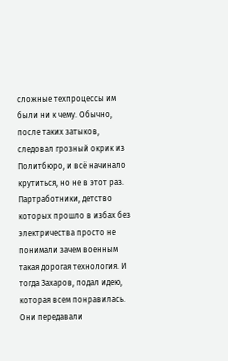сложные техпроцессы им были ни к чему. Обычно, после таких затыков, следовал грозный окрик из Политбюро, и всё начинало крутиться, но не в этот раз. Партработники, детство которых прошло в избах без электричества просто не понимали зачем военным такая дорогая технология. И тогда Захаров, подал идею, которая всем понравилась. Они передавали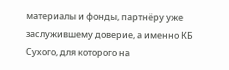материалы и фонды, партнёру уже заслужившему доверие, а именно КБ Сухого, для которого на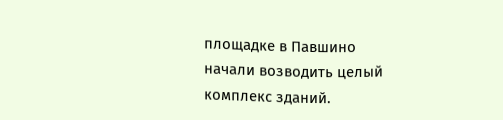площадке в Павшино начали возводить целый комплекс зданий.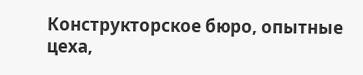Конструкторское бюро, опытные цеха,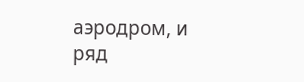аэродром, и ряд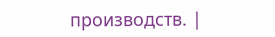производств. |